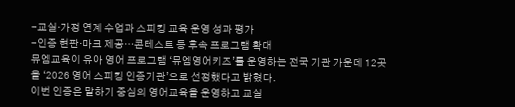-교실·가정 연계 수업과 스피킹 교육 운영 성과 평가
-인증 현판·마크 제공…콘테스트 등 후속 프로그램 확대
뮤엠교육이 유아 영어 프로그램 ‘뮤엠영어키즈’를 운영하는 전국 기관 가운데 12곳을 ‘2026 영어 스피킹 인증기관’으로 선정했다고 밝혔다.
이번 인증은 말하기 중심의 영어교육을 운영하고 교실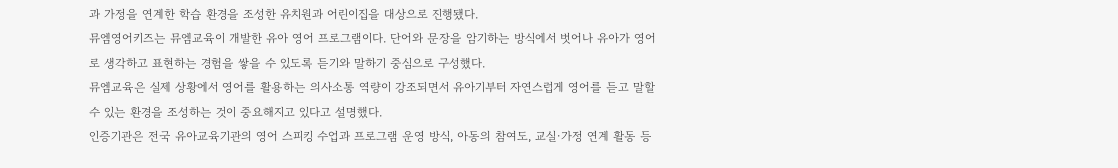과 가정을 연계한 학습 환경을 조성한 유치원과 어린이집을 대상으로 진행됐다.
뮤엠영어키즈는 뮤엠교육이 개발한 유아 영어 프로그램이다. 단어와 문장을 암기하는 방식에서 벗어나 유아가 영어로 생각하고 표현하는 경험을 쌓을 수 있도록 듣기와 말하기 중심으로 구성했다.
뮤엠교육은 실제 상황에서 영어를 활용하는 의사소통 역량이 강조되면서 유아기부터 자연스럽게 영어를 듣고 말할 수 있는 환경을 조성하는 것이 중요해지고 있다고 설명했다.
인증기관은 전국 유아교육기관의 영어 스피킹 수업과 프로그램 운영 방식, 아동의 참여도, 교실·가정 연계 활동 등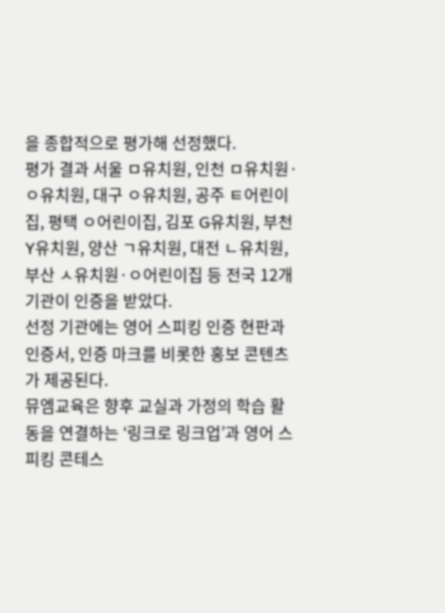을 종합적으로 평가해 선정했다.
평가 결과 서울 ㅁ유치원, 인천 ㅁ유치원·ㅇ유치원, 대구 ㅇ유치원, 공주 ㅌ어린이집, 평택 ㅇ어린이집, 김포 G유치원, 부천 Y유치원, 양산 ㄱ유치원, 대전 ㄴ유치원, 부산 ㅅ유치원·ㅇ어린이집 등 전국 12개 기관이 인증을 받았다.
선정 기관에는 영어 스피킹 인증 현판과 인증서, 인증 마크를 비롯한 홍보 콘텐츠가 제공된다.
뮤엠교육은 향후 교실과 가정의 학습 활동을 연결하는 ‘링크로 링크업’과 영어 스피킹 콘테스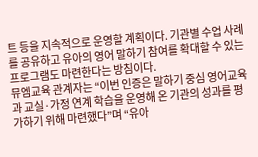트 등을 지속적으로 운영할 계획이다. 기관별 수업 사례를 공유하고 유아의 영어 말하기 참여를 확대할 수 있는 프로그램도 마련한다는 방침이다.
뮤엠교육 관계자는 “이번 인증은 말하기 중심 영어교육과 교실·가정 연계 학습을 운영해 온 기관의 성과를 평가하기 위해 마련했다”며 “유아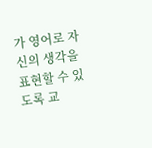가 영어로 자신의 생각을 표현할 수 있도록 교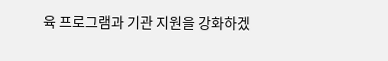육 프로그램과 기관 지원을 강화하겠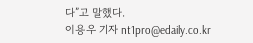다”고 말했다.
이용우 기자 nt1pro@edaily.co.kr